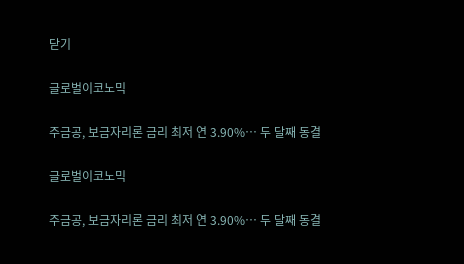닫기

글로벌이코노믹

주금공, 보금자리론 금리 최저 연 3.90%… 두 달째 동결

글로벌이코노믹

주금공, 보금자리론 금리 최저 연 3.90%… 두 달째 동결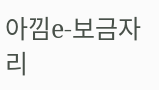아낌e-보금자리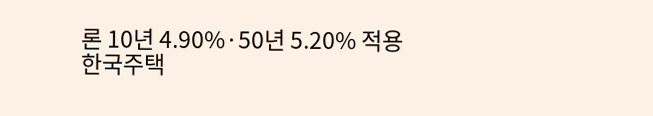론 10년 4.90%·50년 5.20% 적용
한국주택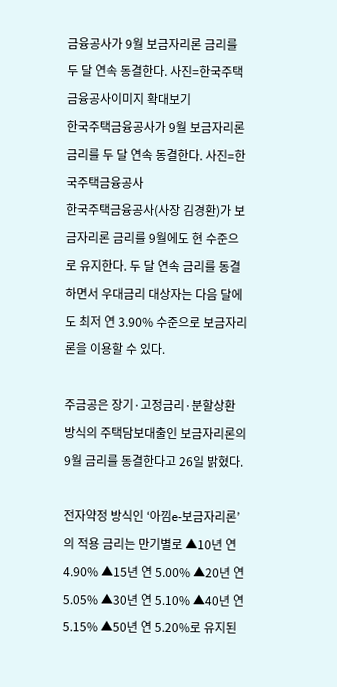금융공사가 9월 보금자리론 금리를 두 달 연속 동결한다. 사진=한국주택금융공사이미지 확대보기
한국주택금융공사가 9월 보금자리론 금리를 두 달 연속 동결한다. 사진=한국주택금융공사
한국주택금융공사(사장 김경환)가 보금자리론 금리를 9월에도 현 수준으로 유지한다. 두 달 연속 금리를 동결하면서 우대금리 대상자는 다음 달에도 최저 연 3.90% 수준으로 보금자리론을 이용할 수 있다.

주금공은 장기·고정금리·분할상환 방식의 주택담보대출인 보금자리론의 9월 금리를 동결한다고 26일 밝혔다.

전자약정 방식인 ‘아낌e-보금자리론’의 적용 금리는 만기별로 ▲10년 연 4.90% ▲15년 연 5.00% ▲20년 연 5.05% ▲30년 연 5.10% ▲40년 연 5.15% ▲50년 연 5.20%로 유지된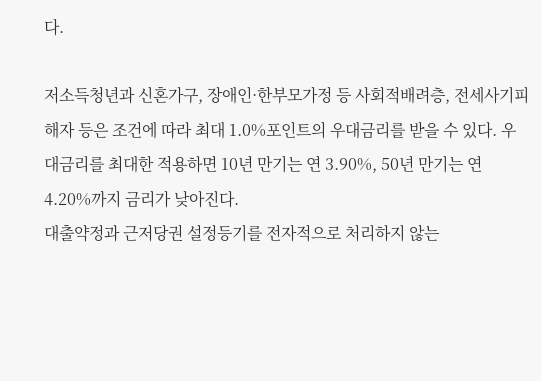다.

저소득청년과 신혼가구, 장애인·한부모가정 등 사회적배려층, 전세사기피해자 등은 조건에 따라 최대 1.0%포인트의 우대금리를 받을 수 있다. 우대금리를 최대한 적용하면 10년 만기는 연 3.90%, 50년 만기는 연 4.20%까지 금리가 낮아진다.
대출약정과 근저당권 설정등기를 전자적으로 처리하지 않는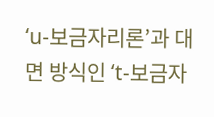‘u-보금자리론’과 대면 방식인 ‘t-보금자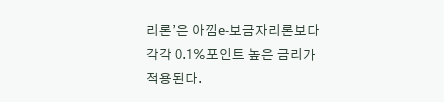리론’은 아낌e-보금자리론보다 각각 0.1%포인트 높은 금리가 적용된다.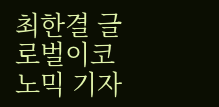최한결 글로벌이코노믹 기자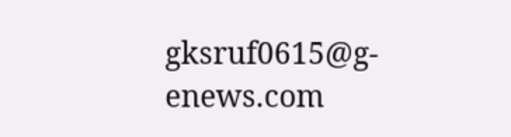gksruf0615@g-enews.com